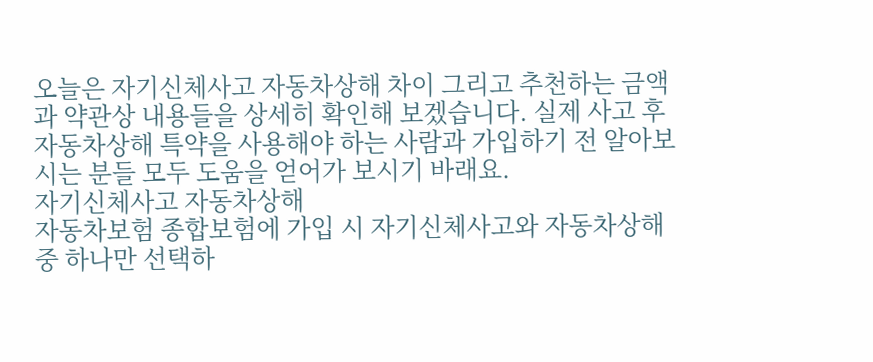오늘은 자기신체사고 자동차상해 차이 그리고 추천하는 금액과 약관상 내용들을 상세히 확인해 보겠습니다. 실제 사고 후 자동차상해 특약을 사용해야 하는 사람과 가입하기 전 알아보시는 분들 모두 도움을 얻어가 보시기 바래요.
자기신체사고 자동차상해
자동차보험 종합보험에 가입 시 자기신체사고와 자동차상해 중 하나만 선택하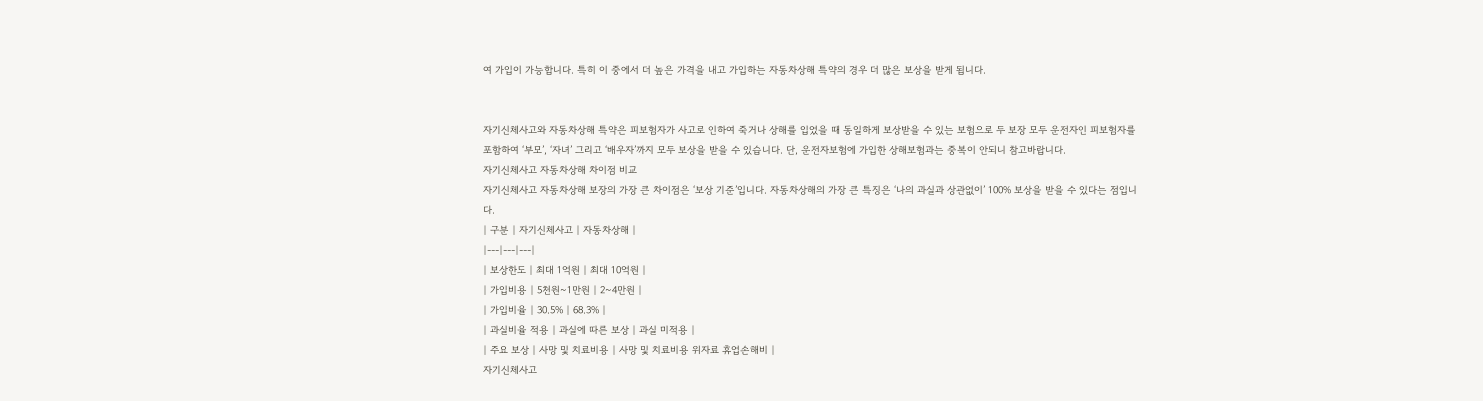여 가입이 가능합니다. 특히 이 중에서 더 높은 가격을 내고 가입하는 자동차상해 특약의 경우 더 많은 보상을 받게 됩니다.


자기신체사고와 자동차상해 특약은 피보험자가 사고로 인하여 죽거나 상해를 입었을 때 동일하게 보상받을 수 있는 보험으로 두 보장 모두 운전자인 피보험자를 포함하여 ‘부모’, ‘자녀’ 그리고 ‘배우자’까지 모두 보상을 받을 수 있습니다. 단, 운전자보험에 가입한 상해보험과는 중복이 안되니 참고바랍니다.
자기신체사고 자동차상해 차이점 비교
자기신체사고 자동차상해 보장의 가장 큰 차이점은 ‘보상 기준’입니다. 자동차상해의 가장 큰 특징은 ‘나의 과실과 상관없이’ 100% 보상을 받을 수 있다는 점입니다.
| 구분 | 자기신체사고 | 자동차상해 |
|---|---|---|
| 보상한도 | 최대 1억원 | 최대 10억원 |
| 가입비용 | 5천원~1만원 | 2~4만원 |
| 가입비율 | 30.5% | 68.3% |
| 과실비율 적용 | 과실에 따른 보상 | 과실 미적용 |
| 주요 보상 | 사망 및 치료비용 | 사망 및 치료비용 위자료 휴업손해비 |
자기신체사고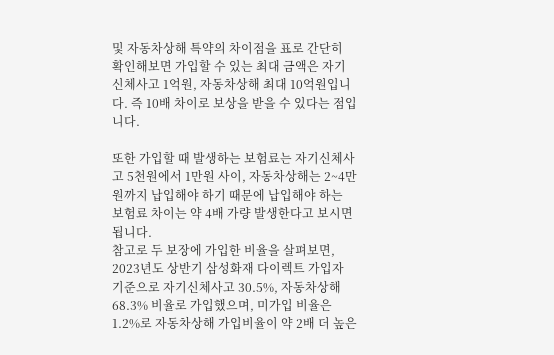및 자동차상해 특약의 차이점을 표로 간단히 확인해보면 가입할 수 있는 최대 금액은 자기신체사고 1억원, 자동차상해 최대 10억원입니다. 즉 10배 차이로 보상을 받을 수 있다는 점입니다.

또한 가입할 때 발생하는 보험료는 자기신체사고 5천원에서 1만원 사이, 자동차상해는 2~4만원까지 납입해야 하기 때문에 납입해야 하는 보험료 차이는 약 4배 가량 발생한다고 보시면 됩니다.
참고로 두 보장에 가입한 비율을 살펴보면, 2023년도 상반기 삼성화재 다이렉트 가입자 기준으로 자기신체사고 30.5%, 자동차상해 68.3% 비율로 가입했으며, 미가입 비율은 1.2%로 자동차상해 가입비율이 약 2배 더 높은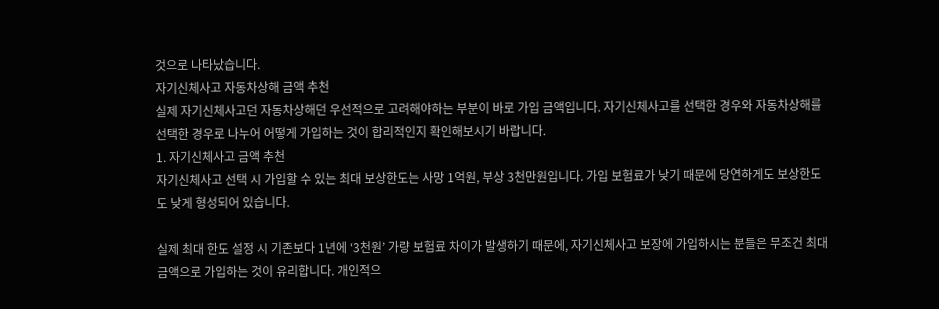것으로 나타났습니다.
자기신체사고 자동차상해 금액 추천
실제 자기신체사고던 자동차상해던 우선적으로 고려해야하는 부분이 바로 가입 금액입니다. 자기신체사고를 선택한 경우와 자동차상해를 선택한 경우로 나누어 어떻게 가입하는 것이 합리적인지 확인해보시기 바랍니다.
1. 자기신체사고 금액 추천
자기신체사고 선택 시 가입할 수 있는 최대 보상한도는 사망 1억원, 부상 3천만원입니다. 가입 보험료가 낮기 때문에 당연하게도 보상한도도 낮게 형성되어 있습니다.

실제 최대 한도 설정 시 기존보다 1년에 ‘3천원’ 가량 보험료 차이가 발생하기 때문에, 자기신체사고 보장에 가입하시는 분들은 무조건 최대 금액으로 가입하는 것이 유리합니다. 개인적으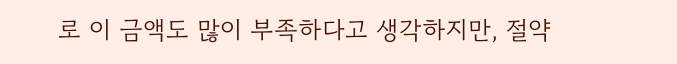로 이 금액도 많이 부족하다고 생각하지만, 절약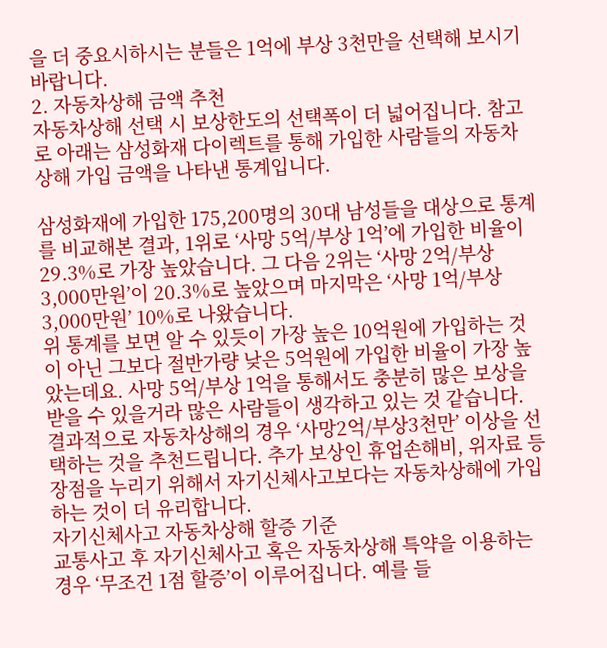을 더 중요시하시는 분들은 1억에 부상 3천만을 선택해 보시기 바랍니다.
2. 자동차상해 금액 추천
자동차상해 선택 시 보상한도의 선택폭이 더 넓어집니다. 참고로 아래는 삼성화재 다이렉트를 통해 가입한 사람들의 자동차상해 가입 금액을 나타낸 통계입니다.

삼성화재에 가입한 175,200명의 30대 남성들을 대상으로 통계를 비교해본 결과, 1위로 ‘사망 5억/부상 1억’에 가입한 비율이 29.3%로 가장 높았습니다. 그 다음 2위는 ‘사망 2억/부상 3,000만원’이 20.3%로 높았으며 마지막은 ‘사망 1억/부상 3,000만원’ 10%로 나왔습니다.
위 통계를 보면 알 수 있듯이 가장 높은 10억원에 가입하는 것이 아닌 그보다 절반가량 낮은 5억원에 가입한 비율이 가장 높았는데요. 사망 5억/부상 1억을 통해서도 충분히 많은 보상을 받을 수 있을거라 많은 사람들이 생각하고 있는 것 같습니다.
결과적으로 자동차상해의 경우 ‘사망2억/부상3천만’ 이상을 선택하는 것을 추천드립니다. 추가 보상인 휴업손해비, 위자료 등 장점을 누리기 위해서 자기신체사고보다는 자동차상해에 가입하는 것이 더 유리합니다.
자기신체사고 자동차상해 할증 기준
교통사고 후 자기신체사고 혹은 자동차상해 특약을 이용하는 경우 ‘무조건 1점 할증’이 이루어집니다. 예를 들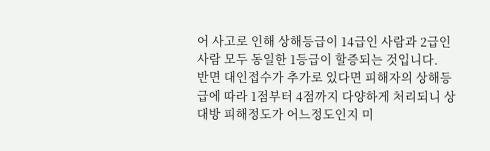어 사고로 인해 상해등급이 14급인 사람과 2급인 사람 모두 동일한 1등급이 할증되는 것입니다.
반면 대인접수가 추가로 있다면 피해자의 상해등급에 따라 1점부터 4점까지 다양하게 처리되니 상대방 피해정도가 어느정도인지 미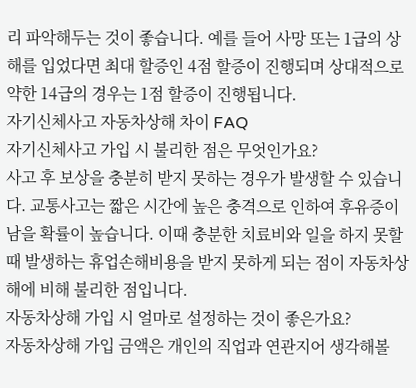리 파악해두는 것이 좋습니다. 예를 들어 사망 또는 1급의 상해를 입었다면 최대 할증인 4점 할증이 진행되며 상대적으로 약한 14급의 경우는 1점 할증이 진행됩니다.
자기신체사고 자동차상해 차이 FAQ
자기신체사고 가입 시 불리한 점은 무엇인가요?
사고 후 보상을 충분히 받지 못하는 경우가 발생할 수 있습니다. 교통사고는 짧은 시간에 높은 충격으로 인하여 후유증이 남을 확률이 높습니다. 이때 충분한 치료비와 일을 하지 못할 때 발생하는 휴업손해비용을 받지 못하게 되는 점이 자동차상해에 비해 불리한 점입니다.
자동차상해 가입 시 얼마로 설정하는 것이 좋은가요?
자동차상해 가입 금액은 개인의 직업과 연관지어 생각해볼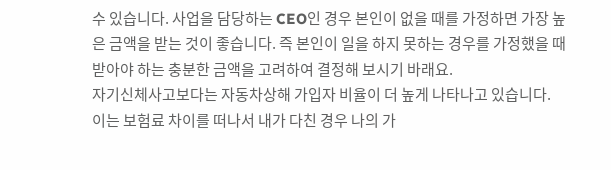수 있습니다. 사업을 담당하는 CEO인 경우 본인이 없을 때를 가정하면 가장 높은 금액을 받는 것이 좋습니다. 즉 본인이 일을 하지 못하는 경우를 가정했을 때 받아야 하는 충분한 금액을 고려하여 결정해 보시기 바래요.
자기신체사고보다는 자동차상해 가입자 비율이 더 높게 나타나고 있습니다. 이는 보험료 차이를 떠나서 내가 다친 경우 나의 가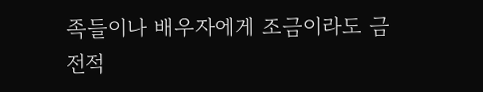족들이나 배우자에게 조금이라도 금전적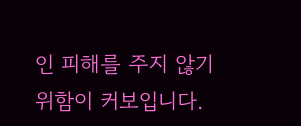인 피해를 주지 않기 위함이 커보입니다.